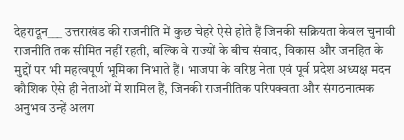देहरादून___ उत्तराखंड की राजनीति में कुछ चेहरे ऐसे होते हैं जिनकी सक्रियता केवल चुनावी राजनीति तक सीमित नहीं रहती, बल्कि वे राज्यों के बीच संवाद, विकास और जनहित के मुद्दों पर भी महत्वपूर्ण भूमिका निभाते हैं। भाजपा के वरिष्ठ नेता एवं पूर्व प्रदेश अध्यक्ष मदन कौशिक ऐसे ही नेताओं में शामिल हैं, जिनकी राजनीतिक परिपक्वता और संगठनात्मक अनुभव उन्हें अलग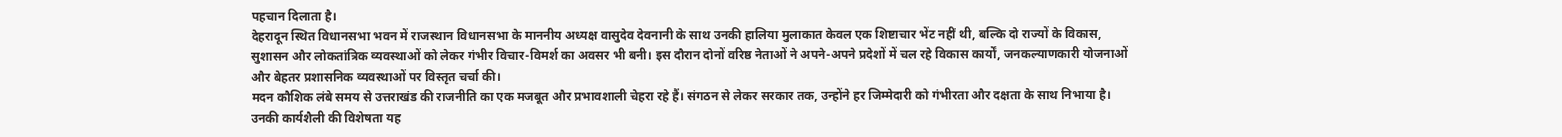पहचान दिलाता है।
देहरादून स्थित विधानसभा भवन में राजस्थान विधानसभा के माननीय अध्यक्ष वासुदेव देवनानी के साथ उनकी हालिया मुलाकात केवल एक शिष्टाचार भेंट नहीं थी, बल्कि दो राज्यों के विकास, सुशासन और लोकतांत्रिक व्यवस्थाओं को लेकर गंभीर विचार-विमर्श का अवसर भी बनी। इस दौरान दोनों वरिष्ठ नेताओं ने अपने-अपने प्रदेशों में चल रहे विकास कार्यों, जनकल्याणकारी योजनाओं और बेहतर प्रशासनिक व्यवस्थाओं पर विस्तृत चर्चा की।
मदन कौशिक लंबे समय से उत्तराखंड की राजनीति का एक मजबूत और प्रभावशाली चेहरा रहे हैं। संगठन से लेकर सरकार तक, उन्होंने हर जिम्मेदारी को गंभीरता और दक्षता के साथ निभाया है। उनकी कार्यशैली की विशेषता यह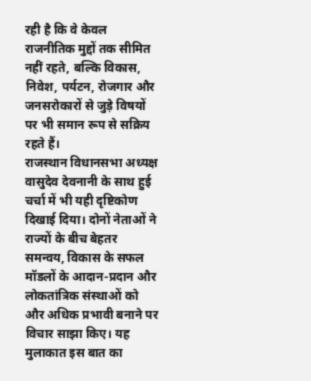रही है कि वे केवल राजनीतिक मुद्दों तक सीमित नहीं रहते, बल्कि विकास, निवेश, पर्यटन, रोजगार और जनसरोकारों से जुड़े विषयों पर भी समान रूप से सक्रिय रहते हैं।
राजस्थान विधानसभा अध्यक्ष वासुदेव देवनानी के साथ हुई चर्चा में भी यही दृष्टिकोण दिखाई दिया। दोनों नेताओं ने राज्यों के बीच बेहतर समन्वय, विकास के सफल मॉडलों के आदान-प्रदान और लोकतांत्रिक संस्थाओं को और अधिक प्रभावी बनाने पर विचार साझा किए। यह मुलाकात इस बात का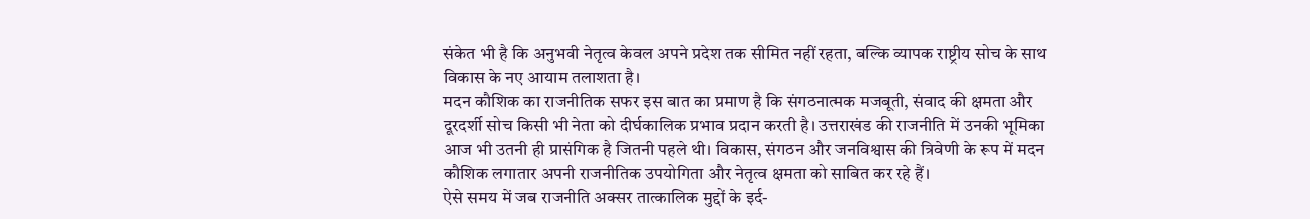संकेत भी है कि अनुभवी नेतृत्व केवल अपने प्रदेश तक सीमित नहीं रहता, बल्कि व्यापक राष्ट्रीय सोच के साथ विकास के नए आयाम तलाशता है।
मदन कौशिक का राजनीतिक सफर इस बात का प्रमाण है कि संगठनात्मक मजबूती, संवाद की क्षमता और दूरदर्शी सोच किसी भी नेता को दीर्घकालिक प्रभाव प्रदान करती है। उत्तराखंड की राजनीति में उनकी भूमिका आज भी उतनी ही प्रासंगिक है जितनी पहले थी। विकास, संगठन और जनविश्वास की त्रिवेणी के रूप में मदन कौशिक लगातार अपनी राजनीतिक उपयोगिता और नेतृत्व क्षमता को साबित कर रहे हैं।
ऐसे समय में जब राजनीति अक्सर तात्कालिक मुद्दों के इर्द-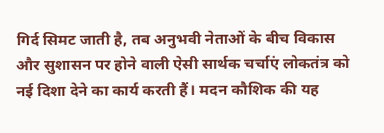गिर्द सिमट जाती है, तब अनुभवी नेताओं के बीच विकास और सुशासन पर होने वाली ऐसी सार्थक चर्चाएं लोकतंत्र को नई दिशा देने का कार्य करती हैं। मदन कौशिक की यह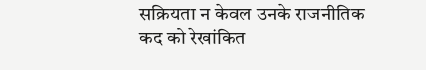सक्रियता न केवल उनके राजनीतिक कद को रेखांकित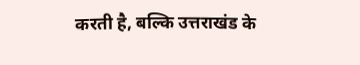करती है, बल्कि उत्तराखंड के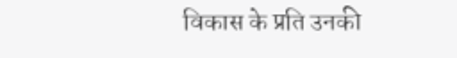विकास के प्रति उनकी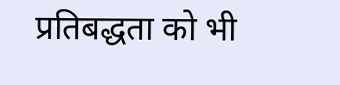प्रतिबद्धता को भी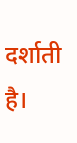दर्शाती है।